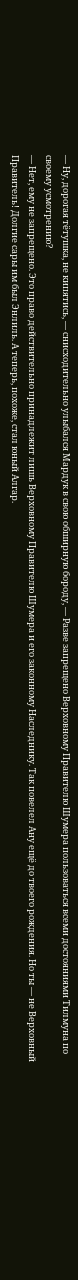— Ну, дорогая тётушка, не кипятись, — снисходительно улыбался Мардук в свою обширную бороду, — Разве запрещено Верховному Правителю Шумера пользоваться всеми достояниями Тилмуна по своему усмотрению?
— Нет, ему не запрещено. Это право действительно принадлежит лишь Верховному Правителю Шумера и его законному Наследнику. Так повелел Ану ещё до твоего рождения. Но ты — не Верховный Правитель! Долгие сары им был Энлиль. А теперь, похоже, стал юный Алгар.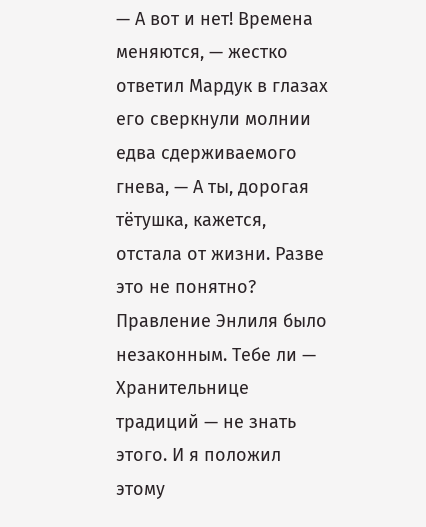— А вот и нет! Времена меняются, — жестко ответил Мардук в глазах его сверкнули молнии едва сдерживаемого гнева, — А ты, дорогая тётушка, кажется, отстала от жизни. Разве это не понятно? Правление Энлиля было незаконным. Тебе ли — Хранительнице традиций — не знать этого. И я положил этому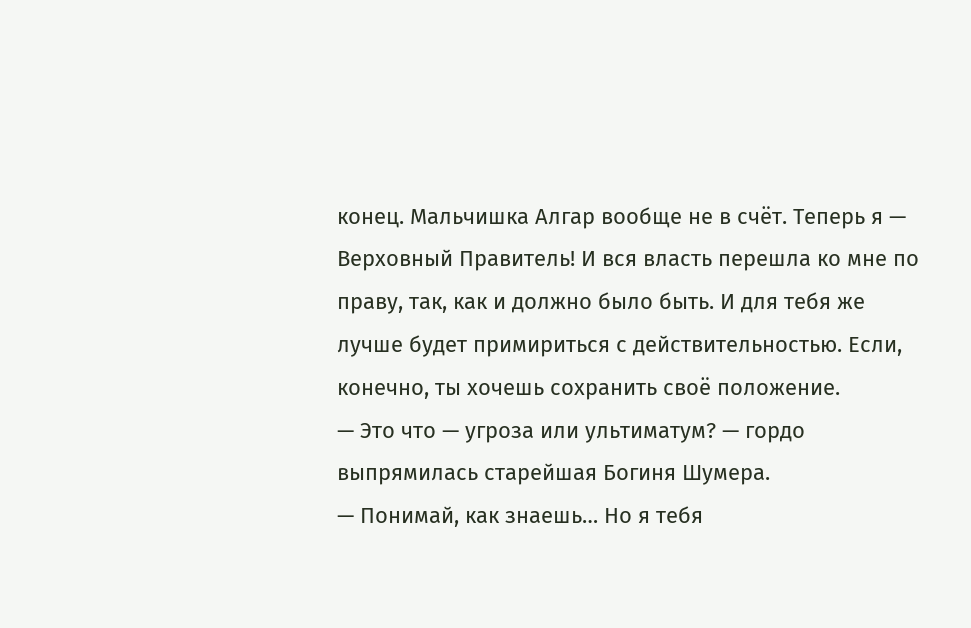конец. Мальчишка Алгар вообще не в счёт. Теперь я — Верховный Правитель! И вся власть перешла ко мне по праву, так, как и должно было быть. И для тебя же лучше будет примириться с действительностью. Если, конечно, ты хочешь сохранить своё положение.
— Это что — угроза или ультиматум? — гордо выпрямилась старейшая Богиня Шумера.
— Понимай, как знаешь… Но я тебя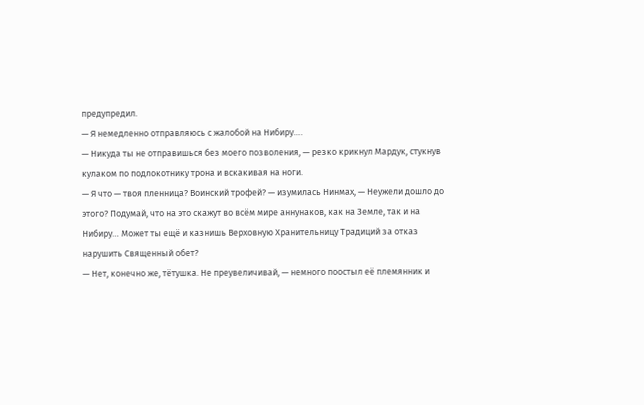предупредил.
— Я немедленно отправляюсь с жалобой на Нибиру….
— Никуда ты не отправишься без моего позволения, — резко крикнул Мардук, стукнув кулаком по подлокотнику трона и вскакивая на ноги.
— Я что — твоя пленница? Воинский трофей? — изумилась Нинмах, — Неужели дошло до этого? Подумай, что на это скажут во всём мире аннунаков, как на Земле, так и на Нибиру… Может ты ещё и казнишь Верховную Хранительницу Традиций за отказ нарушить Священный обет?
— Нет, конечно же, тётушка. Не преувеличивай, — немного поостыл её племянник и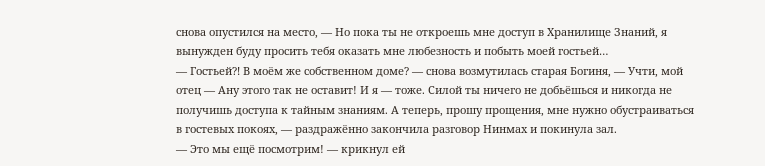снова опустился на место, — Но пока ты не откроешь мне доступ в Хранилище Знаний, я вынужден буду просить тебя оказать мне любезность и побыть моей гостьей…
— Гостьей⁈ В моём же собственном доме? — снова возмутилась старая Богиня, — Учти, мой отец — Ану этого так не оставит! И я — тоже. Силой ты ничего не добьёшься и никогда не получишь доступа к тайным знаниям. А теперь, прошу прощения, мне нужно обустраиваться в гостевых покоях, — раздражённо закончила разговор Нинмах и покинула зал.
— Это мы ещё посмотрим! — крикнул ей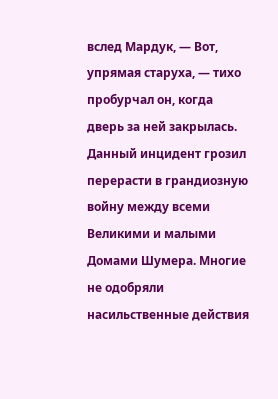вслед Мардук, — Вот, упрямая старуха, — тихо пробурчал он, когда дверь за ней закрылась.
Данный инцидент грозил перерасти в грандиозную войну между всеми Великими и малыми Домами Шумера. Многие не одобряли насильственные действия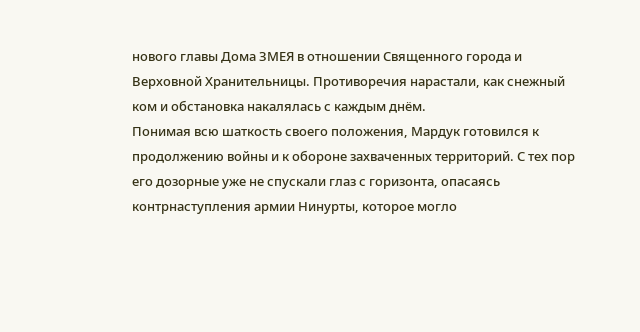нового главы Дома ЗМЕЯ в отношении Священного города и Верховной Хранительницы. Противоречия нарастали, как снежный ком и обстановка накалялась с каждым днём.
Понимая всю шаткость своего положения, Мардук готовился к продолжению войны и к обороне захваченных территорий. С тех пор его дозорные уже не спускали глаз с горизонта, опасаясь контрнаступления армии Нинурты, которое могло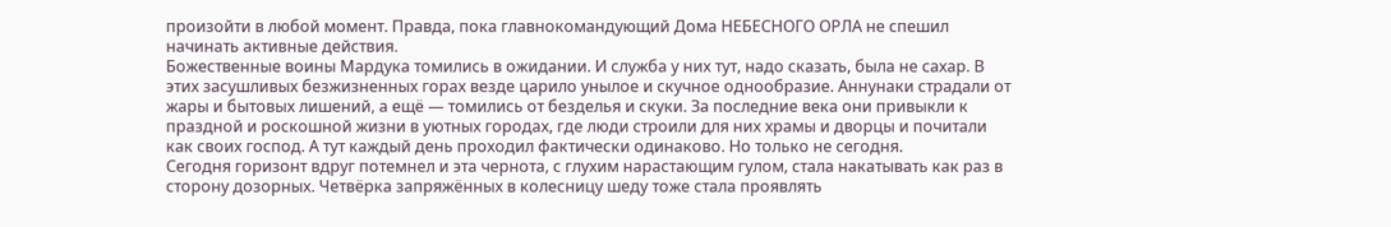произойти в любой момент. Правда, пока главнокомандующий Дома НЕБЕСНОГО ОРЛА не спешил начинать активные действия.
Божественные воины Мардука томились в ожидании. И служба у них тут, надо сказать, была не сахар. В этих засушливых безжизненных горах везде царило унылое и скучное однообразие. Аннунаки страдали от жары и бытовых лишений, а ещё — томились от безделья и скуки. За последние века они привыкли к праздной и роскошной жизни в уютных городах, где люди строили для них храмы и дворцы и почитали как своих господ. А тут каждый день проходил фактически одинаково. Но только не сегодня.
Сегодня горизонт вдруг потемнел и эта чернота, с глухим нарастающим гулом, стала накатывать как раз в сторону дозорных. Четвёрка запряжённых в колесницу шеду тоже стала проявлять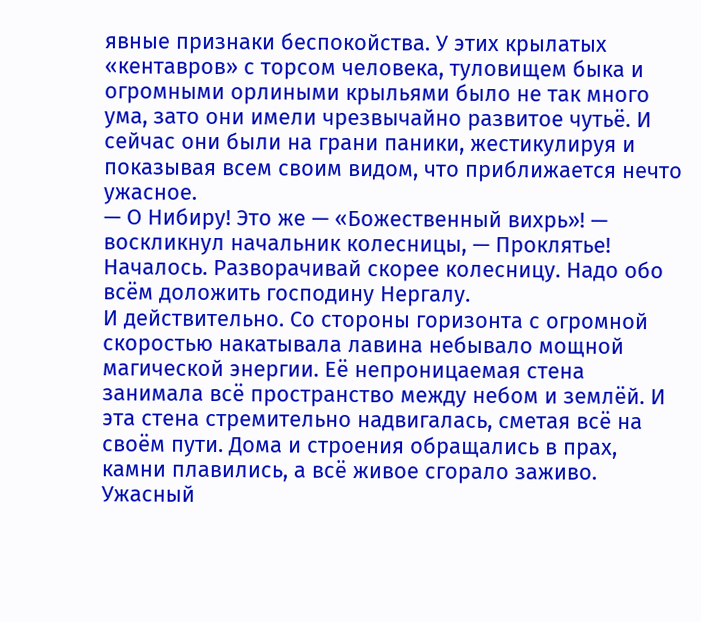явные признаки беспокойства. У этих крылатых «кентавров» с торсом человека, туловищем быка и огромными орлиными крыльями было не так много ума, зато они имели чрезвычайно развитое чутьё. И сейчас они были на грани паники, жестикулируя и показывая всем своим видом, что приближается нечто ужасное.
— О Нибиру! Это же — «Божественный вихрь»! — воскликнул начальник колесницы, — Проклятье! Началось. Разворачивай скорее колесницу. Надо обо всём доложить господину Нергалу.
И действительно. Со стороны горизонта с огромной скоростью накатывала лавина небывало мощной магической энергии. Её непроницаемая стена занимала всё пространство между небом и землёй. И эта стена стремительно надвигалась, сметая всё на своём пути. Дома и строения обращались в прах, камни плавились, а всё живое сгорало заживо. Ужасный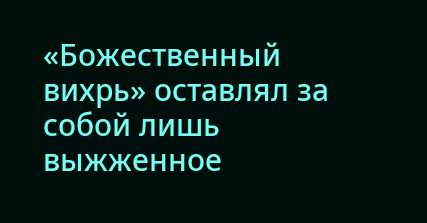«Божественный вихрь» оставлял за собой лишь выжженное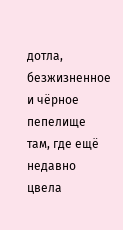дотла, безжизненное и чёрное пепелище там, где ещё недавно цвела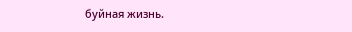буйная жизнь.